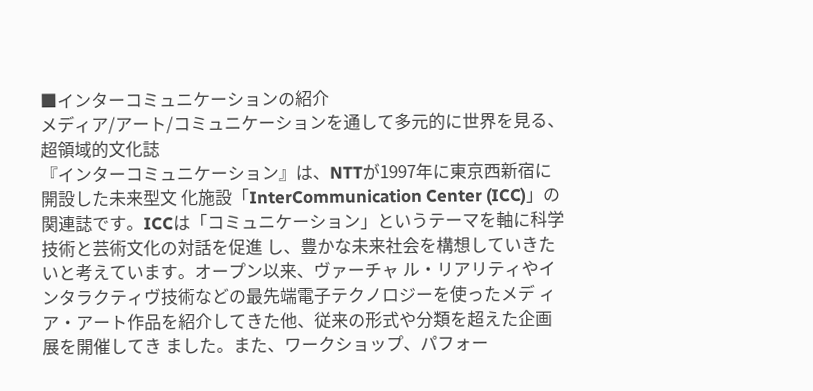■インターコミュニケーションの紹介
メディア/アート/コミュニケーションを通して多元的に世界を見る、超領域的文化誌
『インターコミュニケーション』は、NTTが1997年に東京西新宿に開設した未来型文 化施設「InterCommunication Center (ICC)」の関連誌です。ICCは「コミュニケーション」というテーマを軸に科学技術と芸術文化の対話を促進 し、豊かな未来社会を構想していきたいと考えています。オープン以来、ヴァーチャ ル・リアリティやインタラクティヴ技術などの最先端電子テクノロジーを使ったメデ ィア・アート作品を紹介してきた他、従来の形式や分類を超えた企画展を開催してき ました。また、ワークショップ、パフォー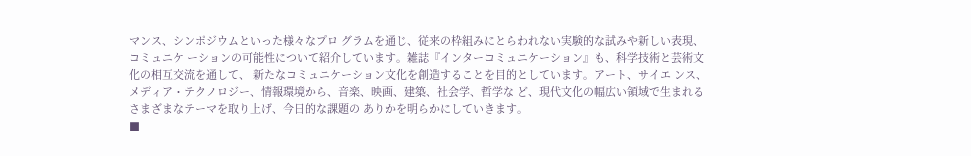マンス、シンポジウムといった様々なプロ グラムを通じ、従来の枠組みにとらわれない実験的な試みや新しい表現、コミュニケ ーションの可能性について紹介しています。雑誌『インターコミュニケーション』も、科学技術と芸術文化の相互交流を通して、 新たなコミュニケーション文化を創造することを目的としています。アート、サイエ ンス、メディア・テクノロジー、情報環境から、音楽、映画、建築、社会学、哲学な ど、現代文化の幅広い領域で生まれるさまざまなテーマを取り上げ、今日的な課題の ありかを明らかにしていきます。
■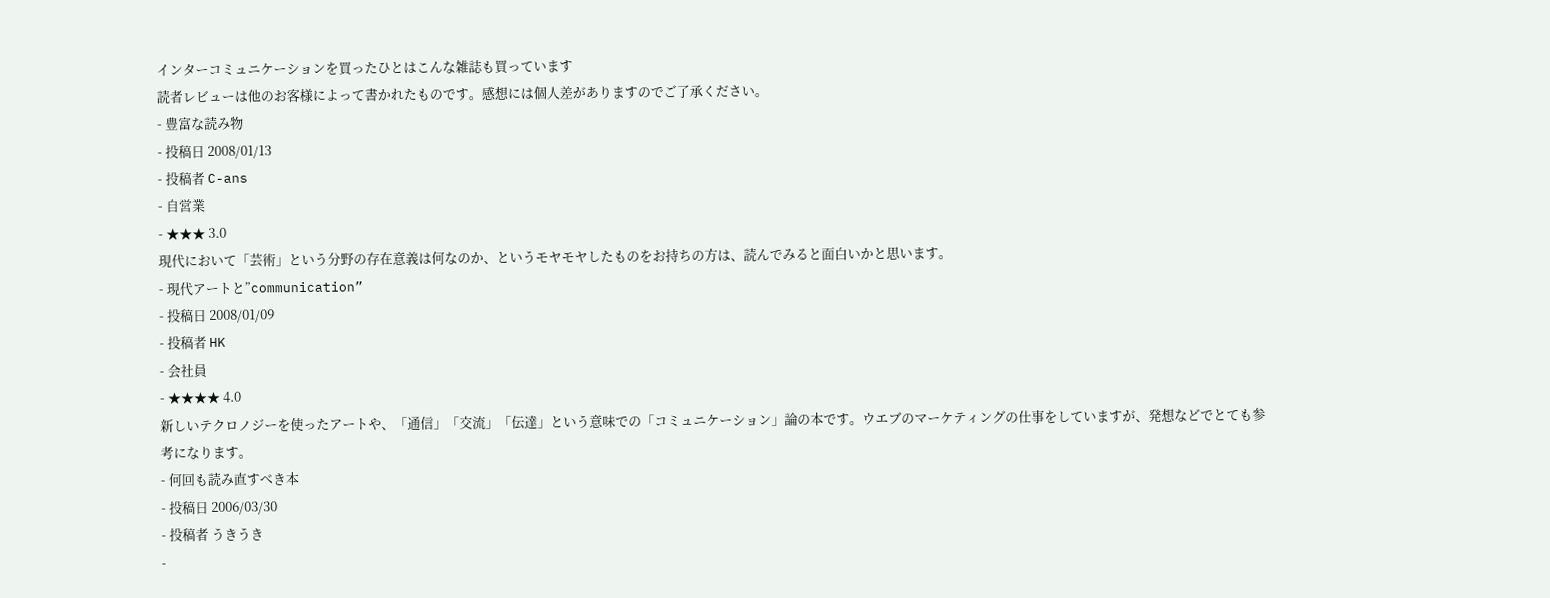インターコミュニケーションを買ったひとはこんな雑誌も買っています
読者レビューは他のお客様によって書かれたものです。感想には個人差がありますのでご了承ください。
- 豊富な読み物
- 投稿日 2008/01/13
- 投稿者 C-ans
- 自営業
- ★★★ 3.0
現代において「芸術」という分野の存在意義は何なのか、というモヤモヤしたものをお持ちの方は、読んでみると面白いかと思います。
- 現代アートと”communication”
- 投稿日 2008/01/09
- 投稿者 HK
- 会社員
- ★★★★ 4.0
新しいテクロノジーを使ったアートや、「通信」「交流」「伝達」という意味での「コミュニケーション」論の本です。ウエブのマーケティングの仕事をしていますが、発想などでとても参考になります。
- 何回も読み直すべき本
- 投稿日 2006/03/30
- 投稿者 うきうき
-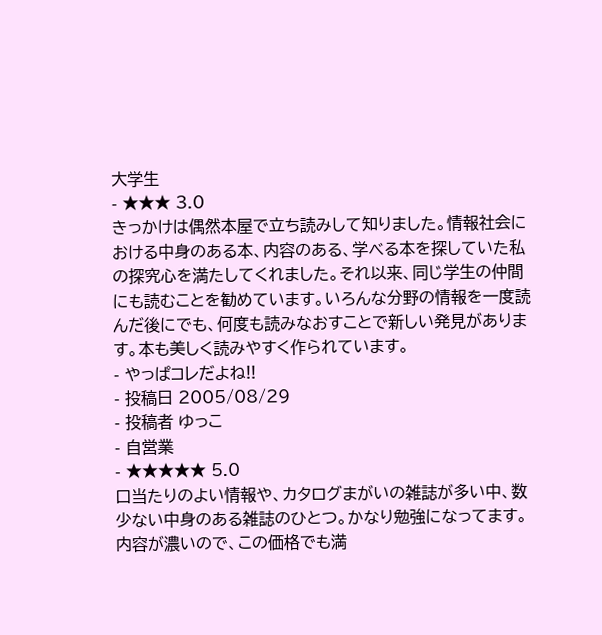大学生
- ★★★ 3.0
きっかけは偶然本屋で立ち読みして知りました。情報社会における中身のある本、内容のある、学べる本を探していた私の探究心を満たしてくれました。それ以来、同じ学生の仲間にも読むことを勧めています。いろんな分野の情報を一度読んだ後にでも、何度も読みなおすことで新しい発見があります。本も美しく読みやすく作られています。
- やっぱコレだよね!!
- 投稿日 2005/08/29
- 投稿者 ゆっこ
- 自営業
- ★★★★★ 5.0
口当たりのよい情報や、カタログまがいの雑誌が多い中、数少ない中身のある雑誌のひとつ。かなり勉強になってます。内容が濃いので、この価格でも満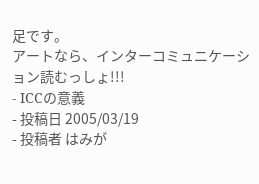足です。
アートなら、インターコミュニケーション読むっしょ!!!
- ICCの意義
- 投稿日 2005/03/19
- 投稿者 はみが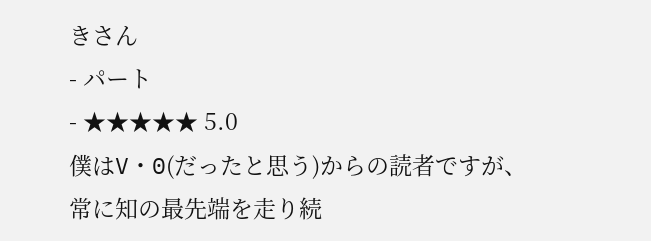きさん
- パート
- ★★★★★ 5.0
僕はV・0(だったと思う)からの読者ですが、
常に知の最先端を走り続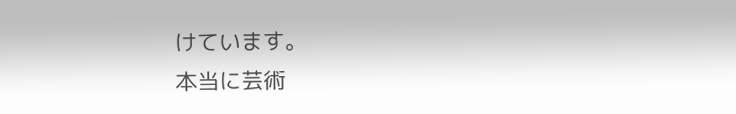けています。
本当に芸術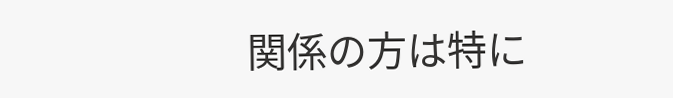関係の方は特に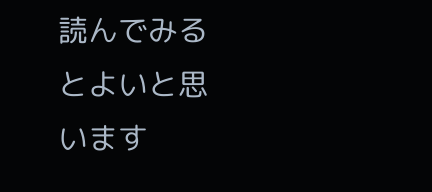読んでみるとよいと思います